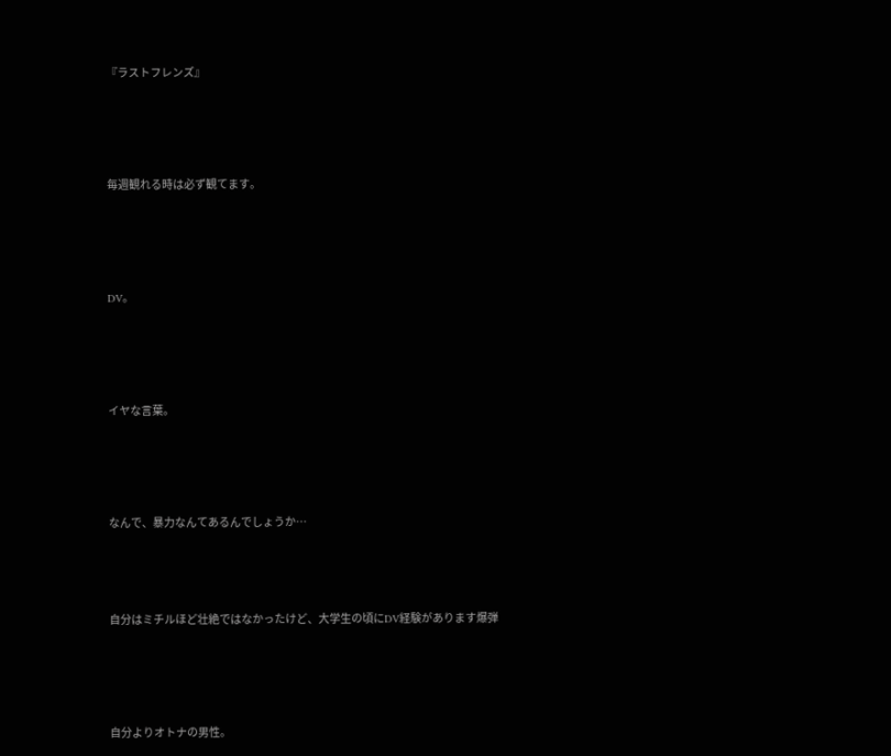『ラストフレンズ』






毎週観れる時は必ず観てます。






DV。






イヤな言葉。






なんで、暴力なんてあるんでしょうか…





自分はミチルほど壮絶ではなかったけど、大学生の頃にDV経験があります爆弾






自分よりオトナの男性。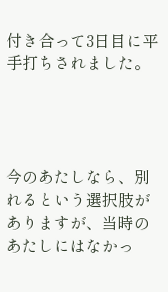付き合って3日目に平手打ちされました。




今のあたしなら、別れるという選択肢がありますが、当時のあたしにはなかっ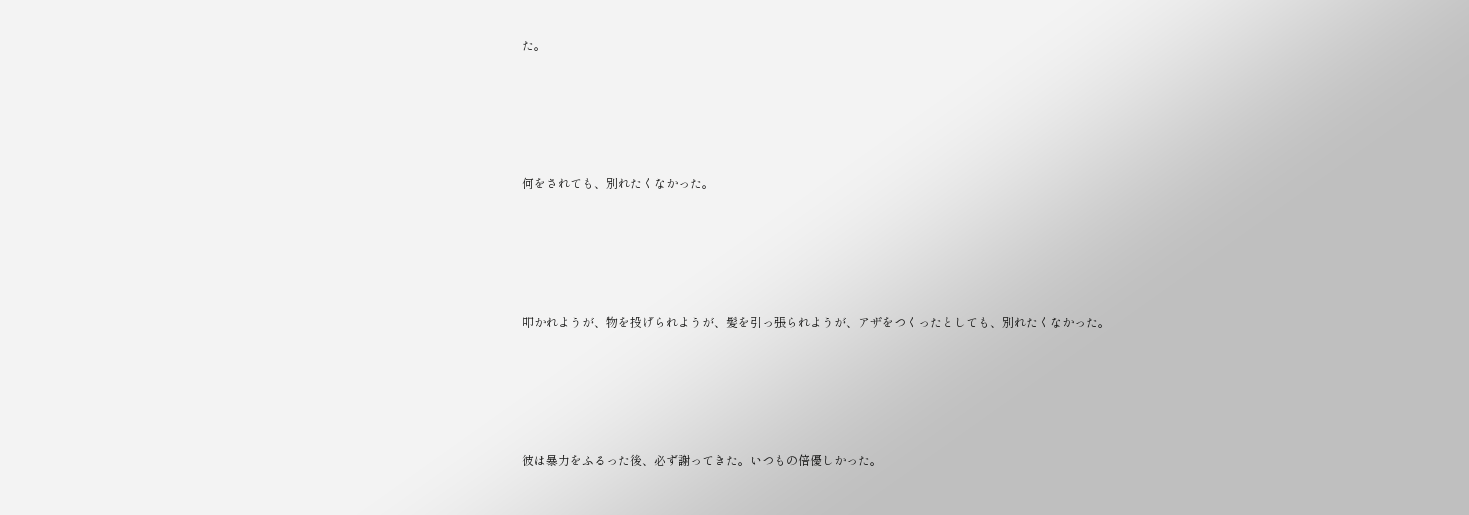た。






何をされても、別れたくなかった。






叩かれようが、物を投げられようが、髪を引っ張られようが、アザをつくったとしても、別れたくなかった。






彼は暴力をふるった後、必ず謝ってきた。いつもの倍優しかった。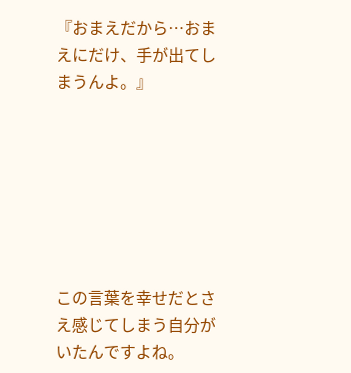『おまえだから…おまえにだけ、手が出てしまうんよ。』







この言葉を幸せだとさえ感じてしまう自分がいたんですよね。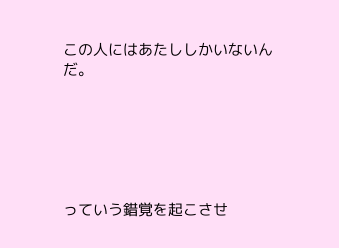この人にはあたししかいないんだ。






っていう錯覚を起こさせ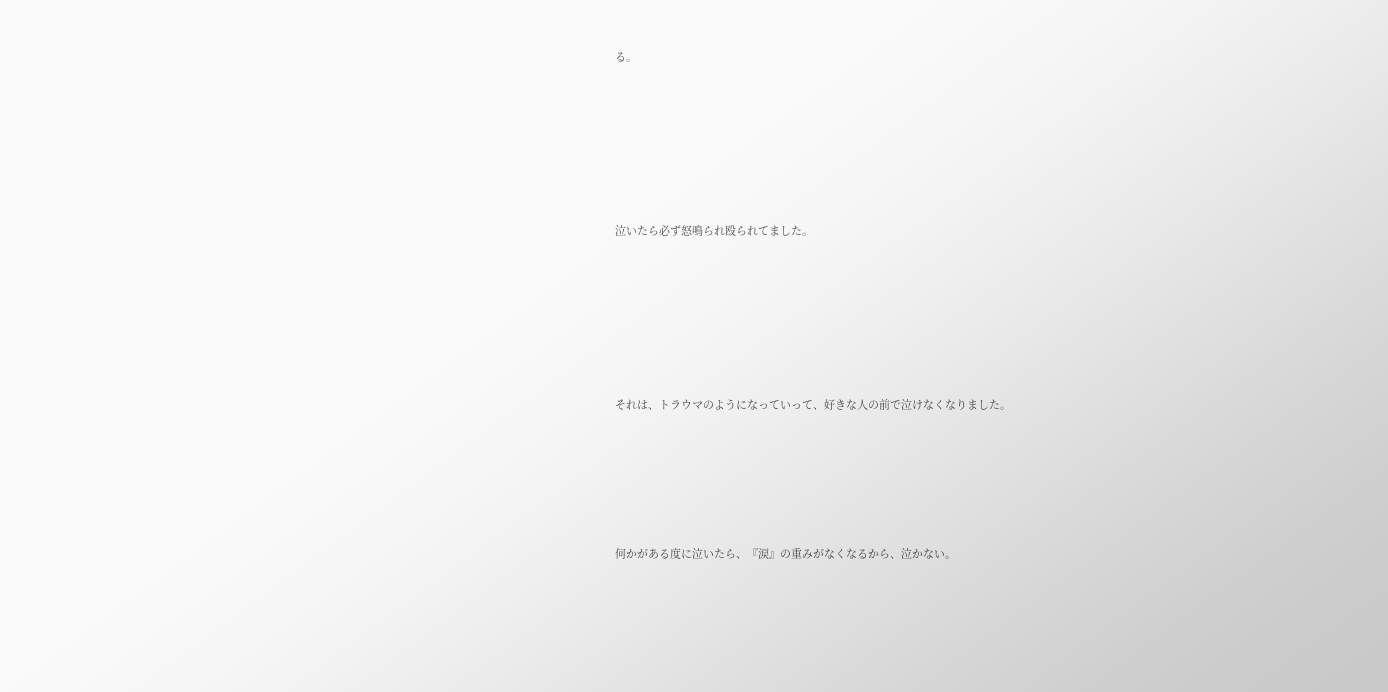る。






泣いたら必ず怒鳴られ殴られてました。






それは、トラウマのようになっていって、好きな人の前で泣けなくなりました。





何かがある度に泣いたら、『涙』の重みがなくなるから、泣かない。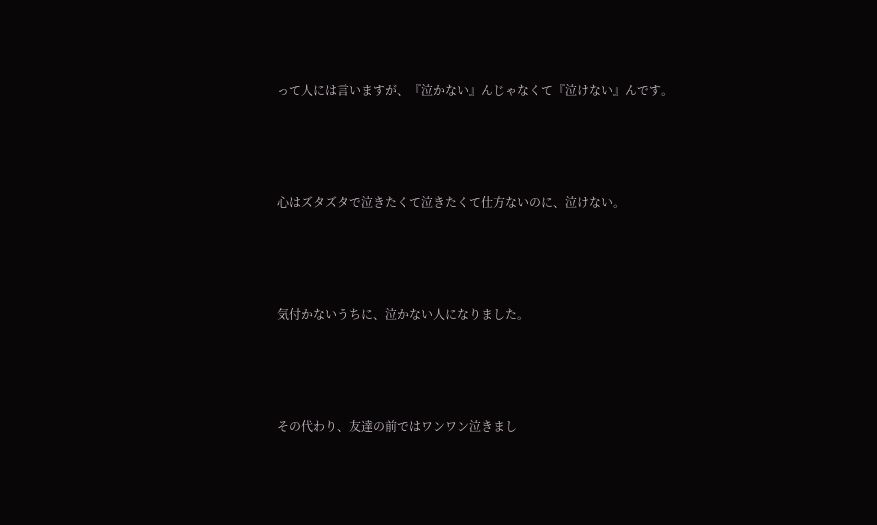って人には言いますが、『泣かない』んじゃなくて『泣けない』んです。






心はズタズタで泣きたくて泣きたくて仕方ないのに、泣けない。






気付かないうちに、泣かない人になりました。






その代わり、友達の前ではワンワン泣きまし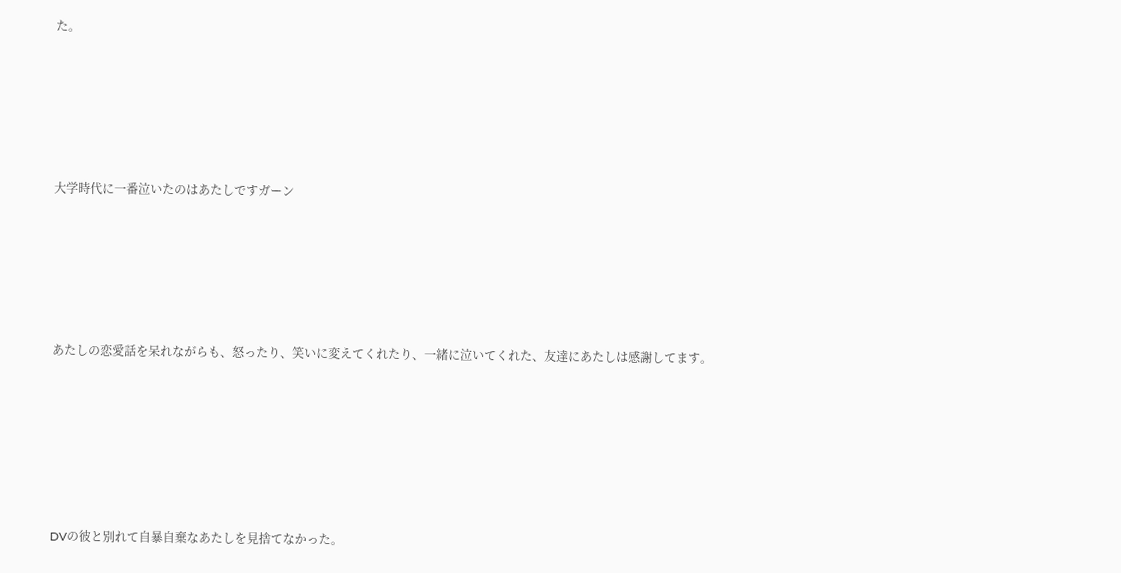た。






大学時代に一番泣いたのはあたしですガーン






あたしの恋愛話を呆れながらも、怒ったり、笑いに変えてくれたり、一緒に泣いてくれた、友達にあたしは感謝してます。







DVの彼と別れて自暴自棄なあたしを見捨てなかった。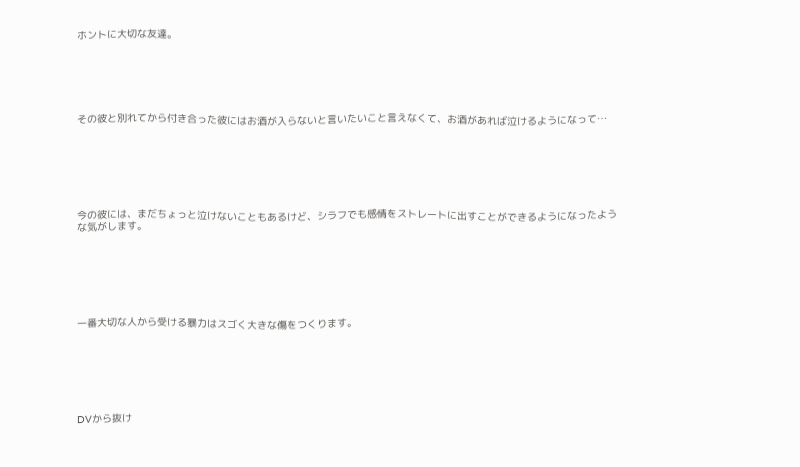ホントに大切な友達。






その彼と別れてから付き合った彼にはお酒が入らないと言いたいこと言えなくて、お酒があれば泣けるようになって…







今の彼には、まだちょっと泣けないこともあるけど、シラフでも感情をストレートに出すことができるようになったような気がします。







一番大切な人から受ける暴力はスゴく大きな傷をつくります。







DVから抜け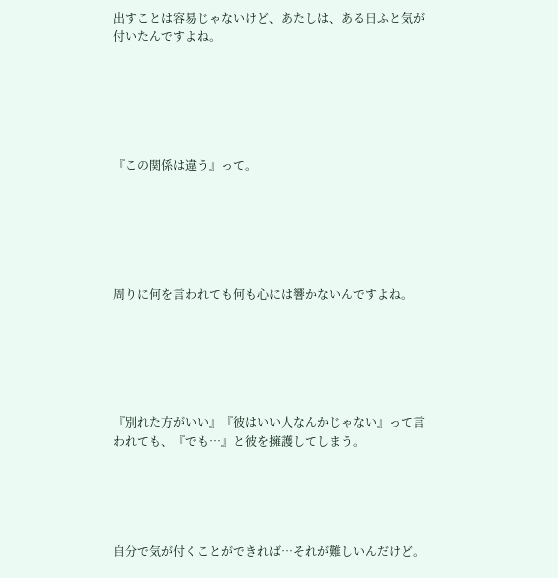出すことは容易じゃないけど、あたしは、ある日ふと気が付いたんですよね。






『この関係は違う』って。






周りに何を言われても何も心には響かないんですよね。






『別れた方がいい』『彼はいい人なんかじゃない』って言われても、『でも…』と彼を擁護してしまう。





自分で気が付くことができれば…それが難しいんだけど。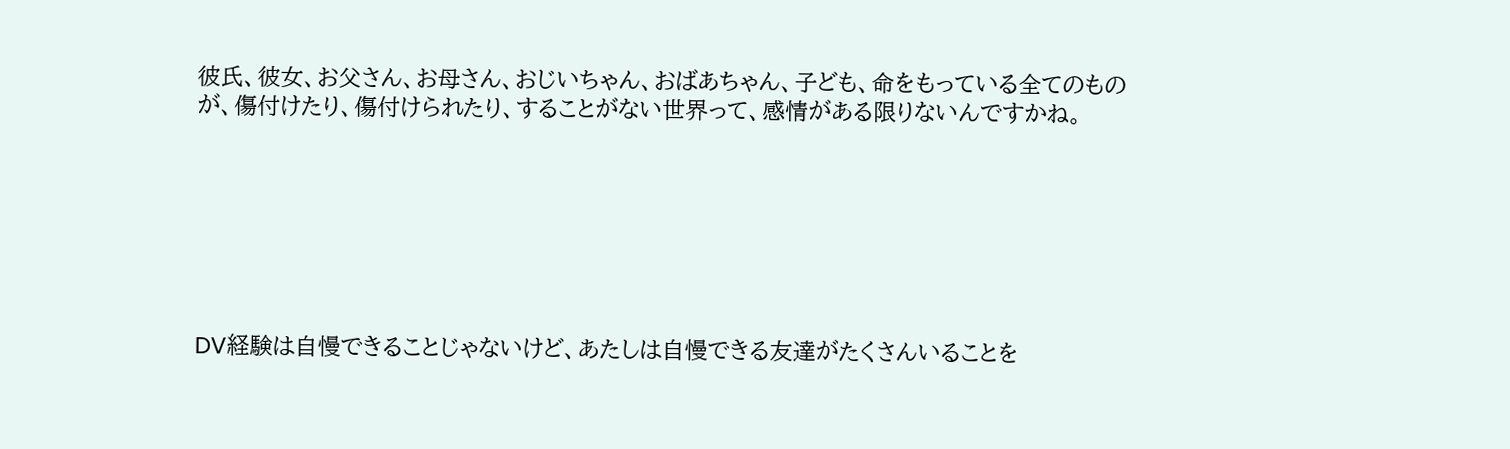彼氏、彼女、お父さん、お母さん、おじいちゃん、おばあちゃん、子ども、命をもっている全てのものが、傷付けたり、傷付けられたり、することがない世界って、感情がある限りないんですかね。







DV経験は自慢できることじゃないけど、あたしは自慢できる友達がたくさんいることを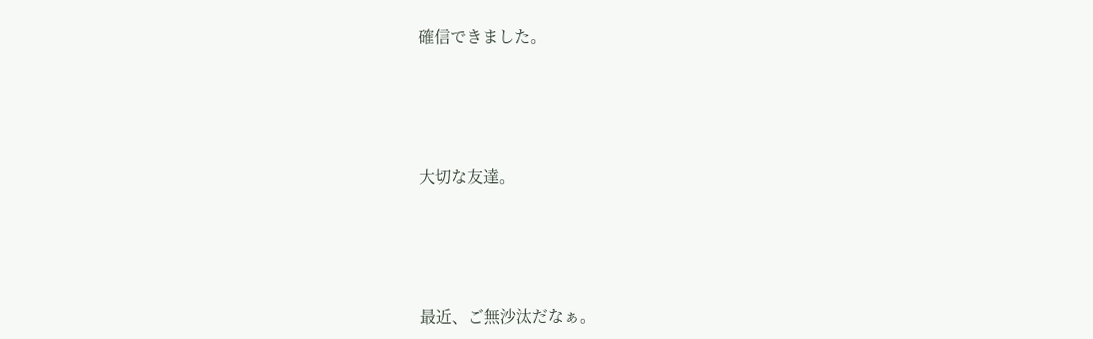確信できました。






大切な友達。






最近、ご無沙汰だなぁ。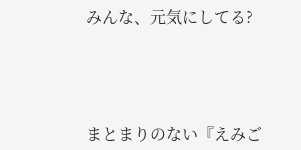みんな、元気にしてる?





まとまりのない『えみご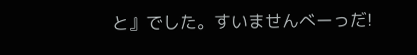と』でした。すいませんべーっだ!